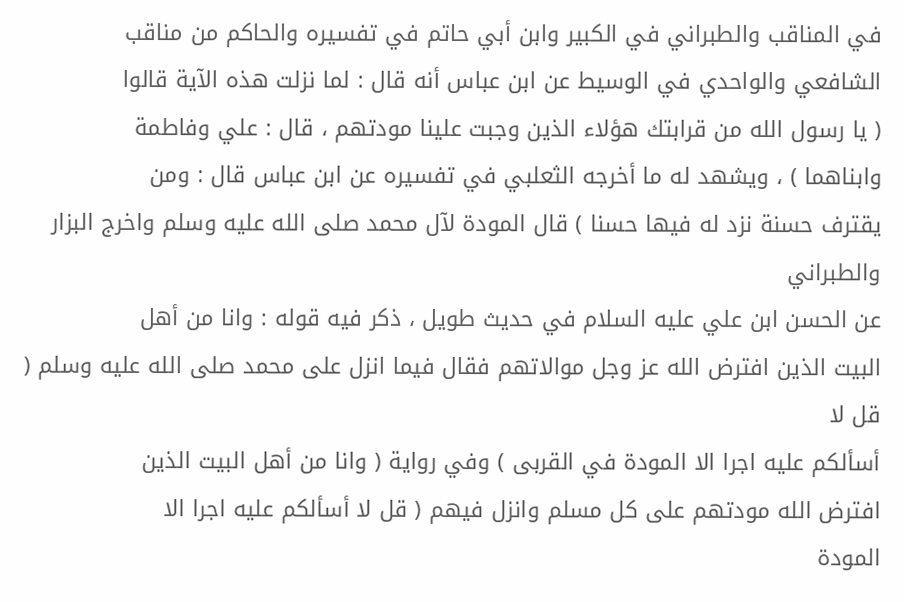في المناقب والطبراني في الكبير وابن أبي حاتم في تفسيره والحاكم من مناقب
الشافعي والواحدي في الوسيط عن ابن عباس أنه قال : لما نزلت هذه الآية قالوا
( يا رسول الله من قرابتك هؤلاء الذين وجبت علينا مودتهم ، قال : علي وفاطمة
وابناهما ) ، ويشهد له ما أخرجه الثعلبي في تفسيره عن ابن عباس قال : ومن
يقترف حسنة نزد له فيها حسنا ) قال المودة لآل محمد صلى الله عليه وسلم واخرج البزار والطبراني
عن الحسن ابن علي عليه السلام في حديث طويل ، ذكر فيه قوله : وانا من أهل
البيت الذين افترض الله عز وجل موالاتهم فقال فيما انزل على محمد صلى الله عليه وسلم ( قل لا
أسألكم عليه اجرا الا المودة في القربى ) وفي رواية ( وانا من أهل البيت الذين
افترض الله مودتهم على كل مسلم وانزل فيهم ( قل لا أسألكم عليه اجرا الا
المودة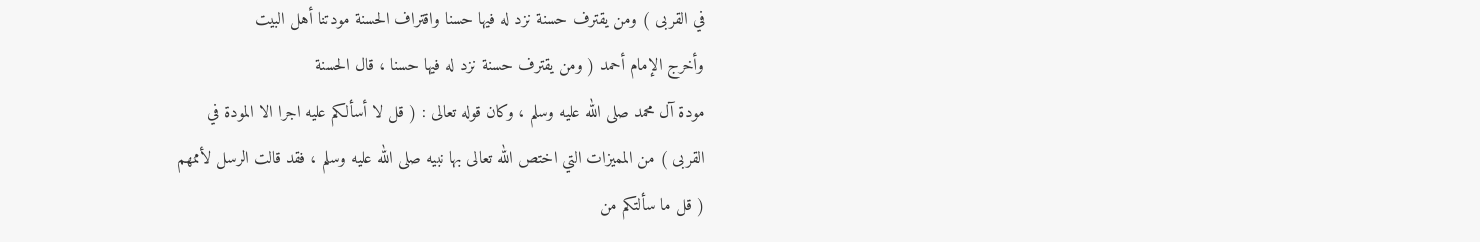في القربى ) ومن يقترف حسنة نزد له فيها حسنا واقتراف الحسنة مودتنا أهل البيت
وأخرج الإمام أحمد ( ومن يقترف حسنة نزد له فيها حسنا ، قال الحسنة
مودة آل محمد صلى الله عليه وسلم ، وكان قوله تعالى : ( قل لا أسألكم عليه اجرا الا المودة في
القربى ) من المميزات التي اختص الله تعالى بها نبيه صلى الله عليه وسلم ، فقد قالت الرسل لأممهم
( قل ما سألتكم من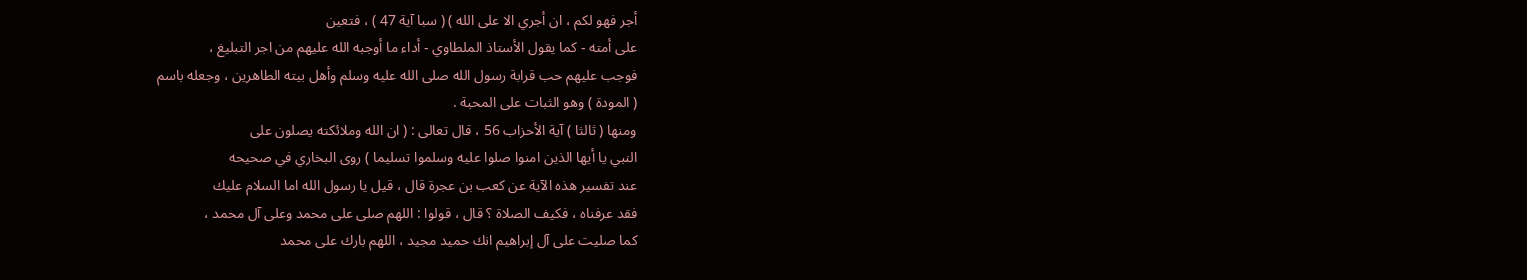أجر فهو لكم ، ان أجري الا على الله ) ( سبا آية 47 ) ، فتعين
على أمته - كما يقول الأستاذ الملطاوي - أداء ما أوجبه الله عليهم من اجر التبليغ ،
فوجب عليهم حب قرابة رسول الله صلى الله عليه وسلم وأهل بيته الطاهرين ، وجعله باسم
( المودة ) وهو الثبات على المحبة .
ومنها ( ثالثا ) آية الأحزاب 56 ، قال تعالى : ( ان الله وملائكته يصلون على
النبي يا أيها الذين امنوا صلوا عليه وسلموا تسليما ) روى البخاري في صحيحه
عند تفسير هذه الآية عن كعب بن عجرة قال ، قيل يا رسول الله اما السلام عليك
فقد عرفناه ، فكيف الصلاة ؟ قال ، قولوا : اللهم صلى على محمد وعلى آل محمد ،
كما صليت على آل إبراهيم انك حميد مجيد ، اللهم بارك على محمد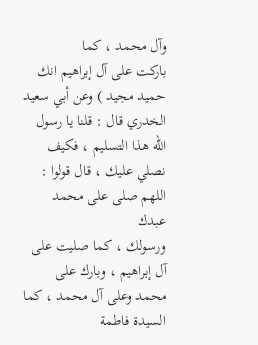وآل محمد ، كما
باركت على آل إبراهيم انك حميد مجيد ) وعن أبي سعيد الخدري قال : قلنا يا رسول
الله هذا التسليم ، فكيف نصلي عليك ، قال قولوا : اللهم صلى على محمد عبدك
ورسولك ، كما صليت على آل إبراهيم ، وبارك على محمد وعلى آل محمد ، كما
السيدة فاطمة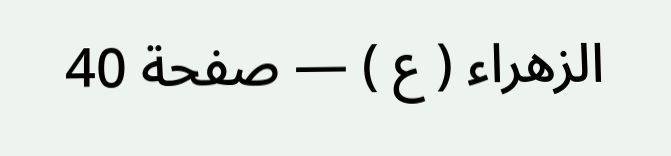الزهراء ( ع ) — صفحة 40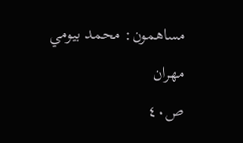مساهمون: محمد بيومي مهران
ص٤٠